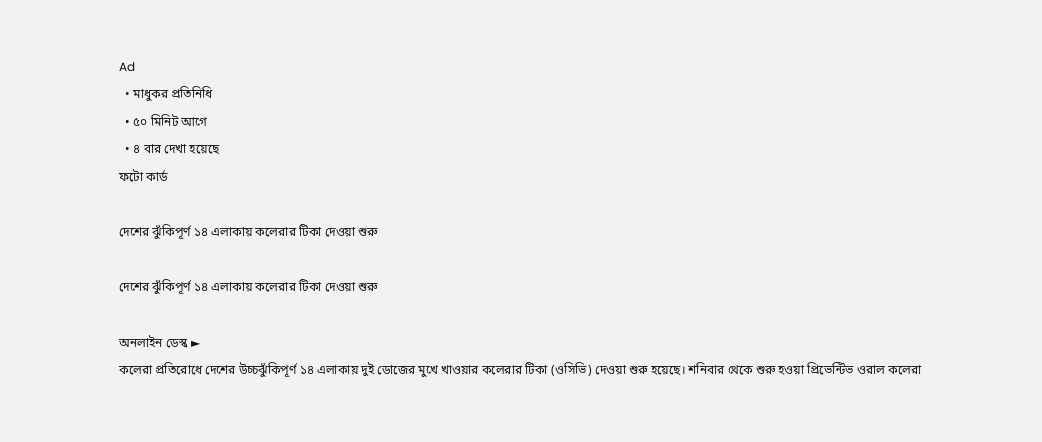Ad
  • মাধুকর প্রতিনিধি
  • ৫০ মিনিট আগে
  • ৪ বার দেখা হয়েছে
ফটো কার্ড

দেশের ঝুঁকিপূর্ণ ১৪ এলাকায় কলেরার টিকা দেওয়া শুরু

দেশের ঝুঁকিপূর্ণ ১৪ এলাকায় কলেরার টিকা দেওয়া শুরু

অনলাইন ডেস্ক ►
কলেরা প্রতিরোধে দেশের উচ্চঝুঁকিপূর্ণ ১৪ এলাকায় দুই ডোজের মুখে খাওয়ার কলেরার টিকা (ওসিভি) দেওয়া শুরু হয়েছে। শনিবার থেকে শুরু হওয়া প্রিভেন্টিভ ওরাল কলেরা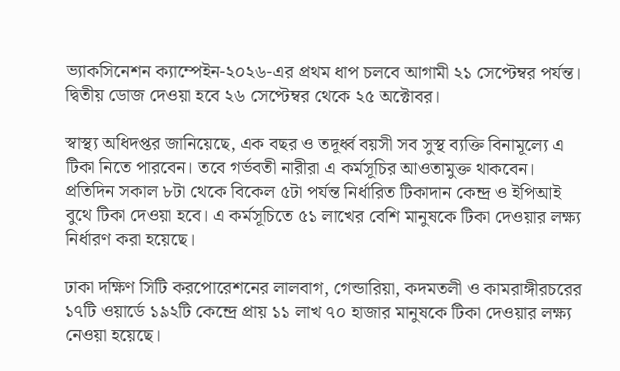ভ্যাকসিনেশন ক্যাম্পেইন-২০২৬-এর প্রথম ধাপ চলবে আগামী ২১ সেপ্টেম্বর পর্যন্ত। দ্বিতীয় ডোজ দেওয়া হবে ২৬ সেপ্টেম্বর থেকে ২৫ অক্টোবর।

স্বাস্থ্য অধিদপ্তর জানিয়েছে, এক বছর ও তদূর্ধ্ব বয়সী সব সুস্থ ব্যক্তি বিনামূল্যে এ টিকা নিতে পারবেন। তবে গর্ভবতী নারীরা এ কর্মসূচির আওতামুক্ত থাকবেন। প্রতিদিন সকাল ৮টা থেকে বিকেল ৫টা পর্যন্ত নির্ধারিত টিকাদান কেন্দ্র ও ইপিআই বুথে টিকা দেওয়া হবে। এ কর্মসূচিতে ৫১ লাখের বেশি মানুষকে টিকা দেওয়ার লক্ষ্য নির্ধারণ করা হয়েছে।

ঢাকা দক্ষিণ সিটি করপোরেশনের লালবাগ, গেন্ডারিয়া, কদমতলী ও কামরাঙ্গীরচরের ১৭টি ওয়ার্ডে ১৯২টি কেন্দ্রে প্রায় ১১ লাখ ৭০ হাজার মানুষকে টিকা দেওয়ার লক্ষ্য নেওয়া হয়েছে।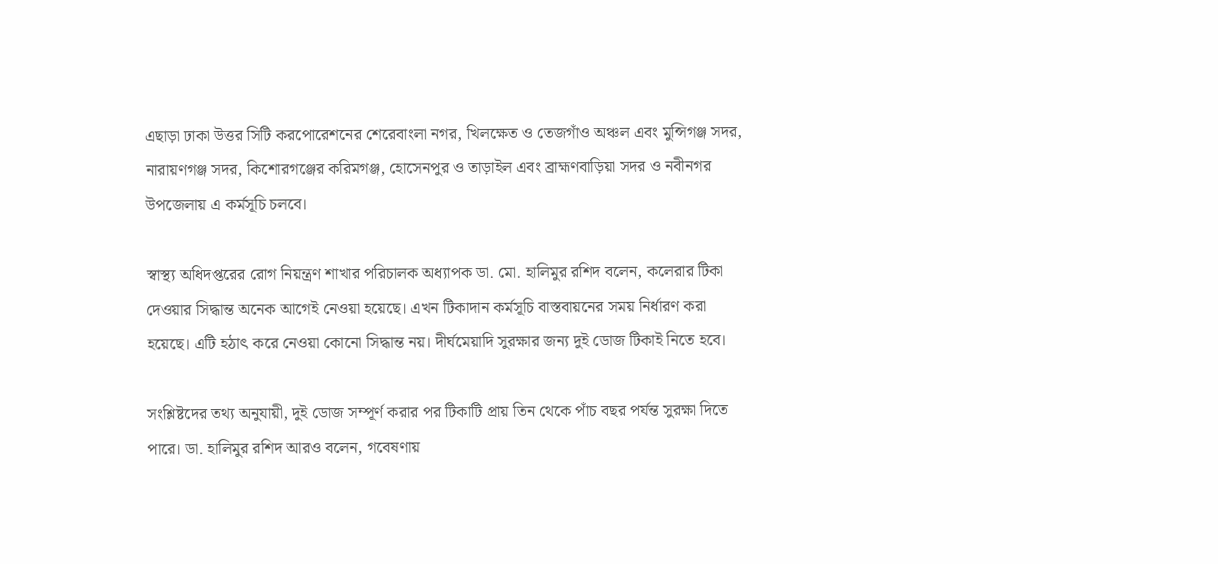এছাড়া ঢাকা উত্তর সিটি করপোরেশনের শেরেবাংলা নগর, খিলক্ষেত ও তেজগাঁও অঞ্চল এবং মুন্সিগঞ্জ সদর, নারায়ণগঞ্জ সদর, কিশোরগঞ্জের করিমগঞ্জ, হোসেনপুর ও তাড়াইল এবং ব্রাহ্মণবাড়িয়া সদর ও নবীনগর উপজেলায় এ কর্মসূচি চলবে।

স্বাস্থ্য অধিদপ্তরের রোগ নিয়ন্ত্রণ শাখার পরিচালক অধ্যাপক ডা. মো. হালিমুর রশিদ বলেন, কলেরার টিকা দেওয়ার সিদ্ধান্ত অনেক আগেই নেওয়া হয়েছে। এখন টিকাদান কর্মসূচি বাস্তবায়নের সময় নির্ধারণ করা হয়েছে। এটি হঠাৎ করে নেওয়া কোনো সিদ্ধান্ত নয়। দীর্ঘমেয়াদি সুরক্ষার জন্য দুই ডোজ টিকাই নিতে হবে।

সংশ্লিষ্টদের তথ্য অনুযায়ী, দুই ডোজ সম্পূর্ণ করার পর টিকাটি প্রায় তিন থেকে পাঁচ বছর পর্যন্ত সুরক্ষা দিতে পারে। ডা. হালিমুর রশিদ আরও বলেন, গবেষণায়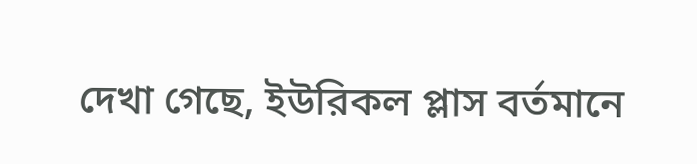দেখা গেছে, ইউরিকল প্লাস বর্তমানে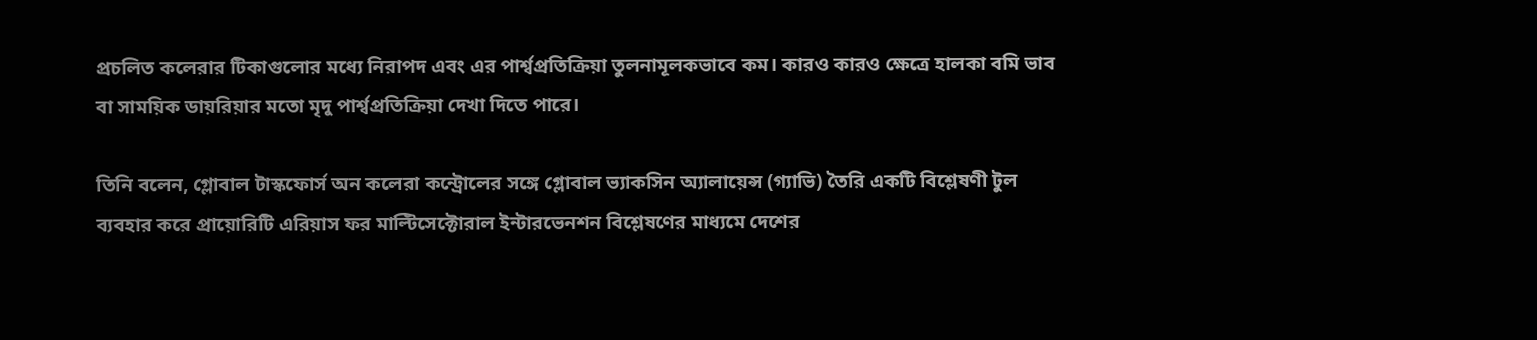প্রচলিত কলেরার টিকাগুলোর মধ্যে নিরাপদ এবং এর পার্শ্বপ্রতিক্রিয়া তুলনামূলকভাবে কম। কারও কারও ক্ষেত্রে হালকা বমি ভাব বা সাময়িক ডায়রিয়ার মতো মৃদু পার্শ্বপ্রতিক্রিয়া দেখা দিতে পারে।

তিনি বলেন, গ্লোবাল টাস্কফোর্স অন কলেরা কন্ট্রোলের সঙ্গে গ্লোবাল ভ্যাকসিন অ্যালায়েন্স (গ্যাভি) তৈরি একটি বিশ্লেষণী টুল ব্যবহার করে প্রায়োরিটি এরিয়াস ফর মাল্টিসেক্টোরাল ইন্টারভেনশন বিশ্লেষণের মাধ্যমে দেশের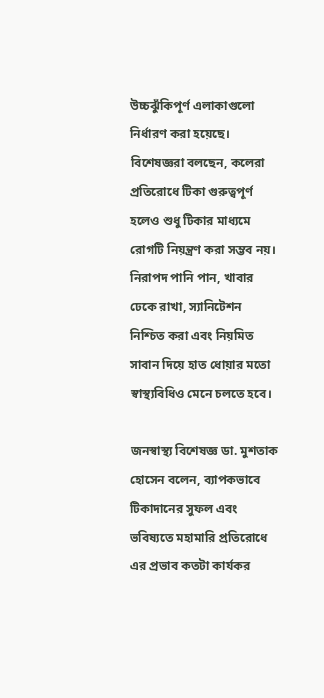উচ্চঝুঁকিপূর্ণ এলাকাগুলো নির্ধারণ করা হয়েছে। বিশেষজ্ঞরা বলছেন, কলেরা প্রতিরোধে টিকা গুরুত্বপূর্ণ হলেও শুধু টিকার মাধ্যমে রোগটি নিয়ন্ত্রণ করা সম্ভব নয়। নিরাপদ পানি পান, খাবার ঢেকে রাখা, স্যানিটেশন নিশ্চিত করা এবং নিয়মিত সাবান দিয়ে হাত ধোয়ার মতো স্বাস্থ্যবিধিও মেনে চলতে হবে।

জনস্বাস্থ্য বিশেষজ্ঞ ডা. মুশতাক হোসেন বলেন, ব্যাপকভাবে টিকাদানের সুফল এবং ভবিষ্যতে মহামারি প্রতিরোধে এর প্রভাব কতটা কার্যকর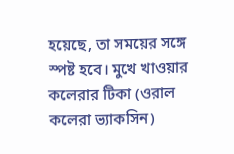হয়েছে, তা সময়ের সঙ্গে স্পষ্ট হবে। মুখে খাওয়ার কলেরার টিকা (ওরাল কলেরা ভ্যাকসিন)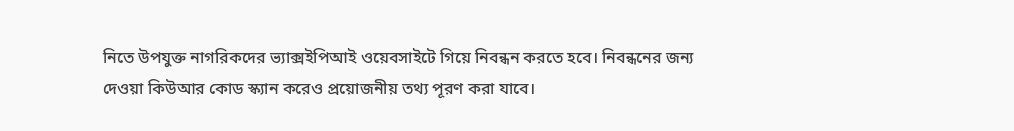নিতে উপযুক্ত নাগরিকদের ভ্যাক্সইপিআই ওয়েবসাইটে গিয়ে নিবন্ধন করতে হবে। নিবন্ধনের জন্য দেওয়া কিউআর কোড স্ক্যান করেও প্রয়োজনীয় তথ্য পূরণ করা যাবে।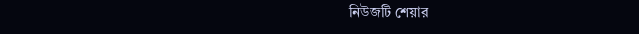নিউজটি শেয়ার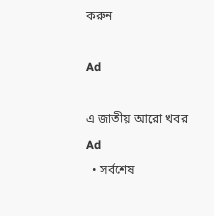করুন

Ad

এ জাতীয় আরো খবর
Ad
  • সর্বশেষ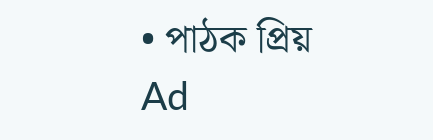• পাঠক প্রিয়
Ad